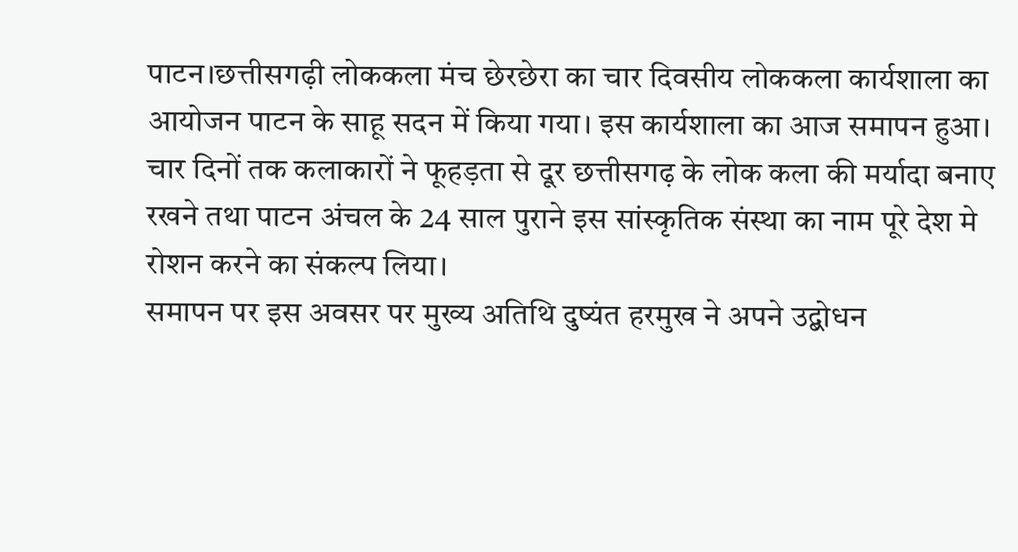पाटन।छत्तीसगढ़ी लोककला मंच छेरछेरा का चार दिवसीय लोककला कार्यशाला का आयोजन पाटन के साहू सदन में किया गया। इस कार्यशाला का आज समापन हुआ। चार दिनों तक कलाकारों ने फूहड़ता से दूर छत्तीसगढ़ के लोक कला की मर्यादा बनाए रखने तथा पाटन अंचल के 24 साल पुराने इस सांस्कृतिक संस्था का नाम पूरे देश मे रोशन करने का संकल्प लिया।
समापन पर इस अवसर पर मुख्य अतिथि दुष्यंत हरमुख ने अपने उद्बोधन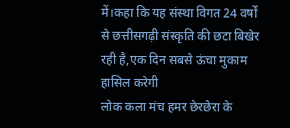में।कहा कि यह संस्था विगत 24 वर्षों से छत्तीसगढ़ी संस्कृति की छटा बिखेर रही है,एक दिन सबसे ऊंचा मुकाम हासिल करेगी
लोक कला मंच हमर छेरछेरा के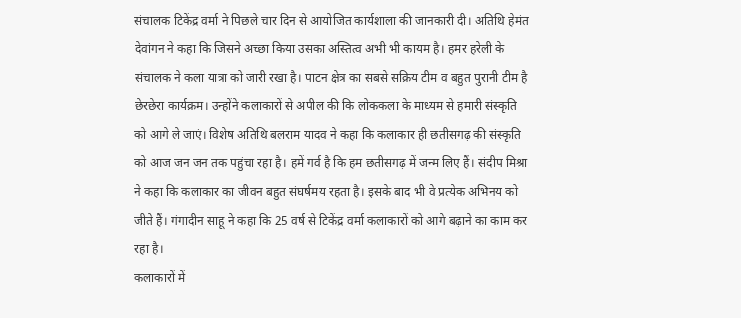संचालक टिकेंद्र वर्मा ने पिछले चार दिन से आयोजित कार्यशाला की जानकारी दी। अतिथि हेमंत देवांगन ने कहा कि जिसने अच्छा किया उसका अस्तित्व अभी भी कायम है। हमर हरेली के संचालक ने कला यात्रा को जारी रखा है। पाटन क्षेत्र का सबसे सक्रिय टीम व बहुत पुरानी टीम है छेरछेरा कार्यक्रम। उन्होंने कलाकारों से अपील की कि लोककला के माध्यम से हमारी संस्कृति को आगे ले जाएं। विशेष अतिथि बलराम यादव ने कहा कि कलाकार ही छतीसगढ़ की संस्कृति को आज जन जन तक पहुंचा रहा है। हमें गर्व है कि हम छतीसगढ़ में जन्म लिए हैं। संदीप मिश्रा ने कहा कि कलाकार का जीवन बहुत संघर्षमय रहता है। इसके बाद भी वे प्रत्येक अभिनय को जीते हैं। गंगादीन साहू ने कहा कि 25 वर्ष से टिकेंद्र वर्मा कलाकारों को आगे बढ़ाने का काम कर रहा है।
कलाकारों में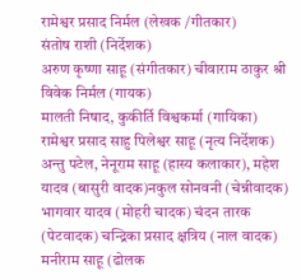रामेश्वर प्रसाद निर्मल (लेखक /गीतकार)
संतोष राशी (निर्देशक)
अरुण कृष्णा साहू (संगीतकार) चीवाराम ठाकुर श्री विवेक निर्मल (गायक)
मालती निषाद, कुकीर्ति विश्वकर्मा (गायिका)
रामेश्वर प्रसाद साहु पिलेश्वर साहू (नृत्य निर्देशक)
अन्तु पटेल, नेनूराम साहू (हास्य कलाकार), महेश यादव (बासुरी वादक)नकुल सोनवनी (चेन्नीवादक)
भागवार यादव (मोहरी चादक) चंदन तारक (पेटवादक) चन्द्रिका प्रसाद क्षत्रिय (नाल वादक) मनीराम साहू (ढोलक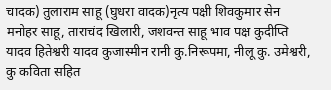चादक) तुलाराम साहू (घुधरा वादक)नृत्य पक्षी शिवकुमार सेन मनोहर साहू, ताराचंद खिलारी, जशवन्त साहू भाव पक्ष कुदीप्ति यादव हितेश्वरी यादव कुजास्मीन रानी कु.निरूपमा, नीलू कु. उमेश्वरी, कु कविता सहित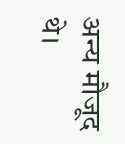अन्य मौजूद थे।